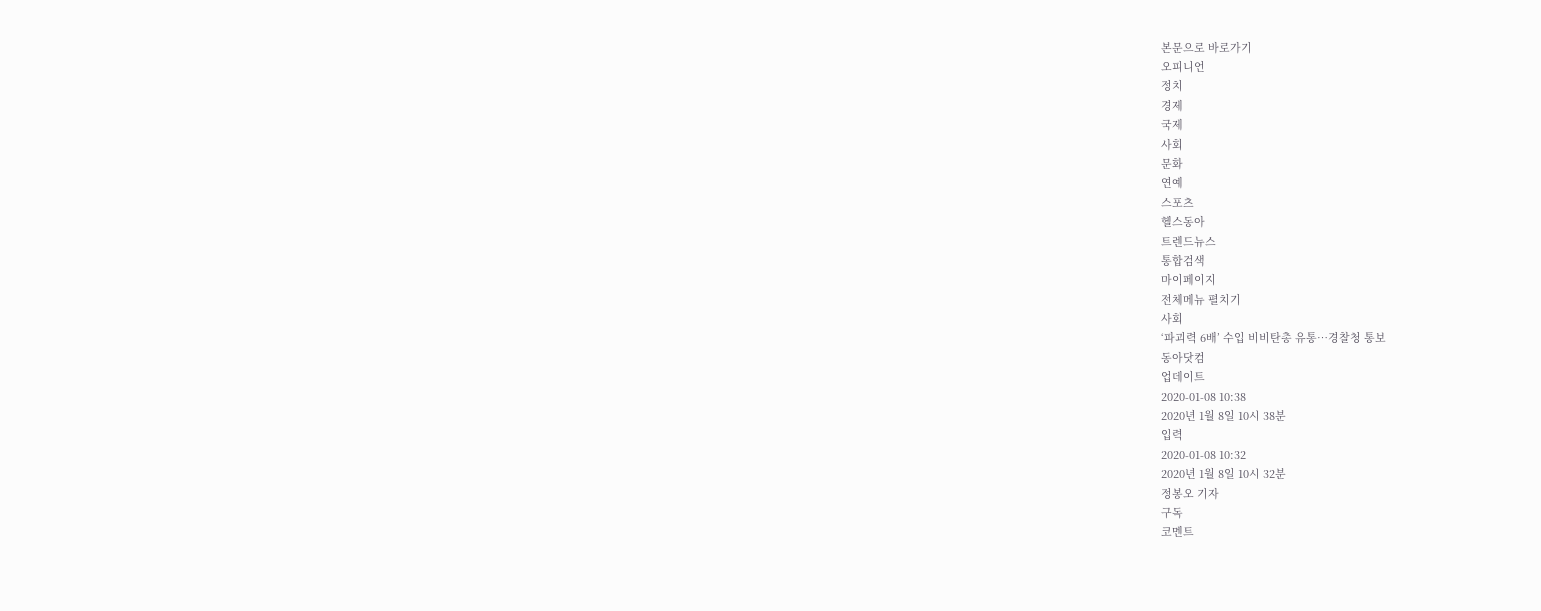본문으로 바로가기
오피니언
정치
경제
국제
사회
문화
연예
스포츠
헬스동아
트렌드뉴스
통합검색
마이페이지
전체메뉴 펼치기
사회
‘파괴력 6배’ 수입 비비탄총 유통…경찰청 통보
동아닷컴
업데이트
2020-01-08 10:38
2020년 1월 8일 10시 38분
입력
2020-01-08 10:32
2020년 1월 8일 10시 32분
정봉오 기자
구독
코멘트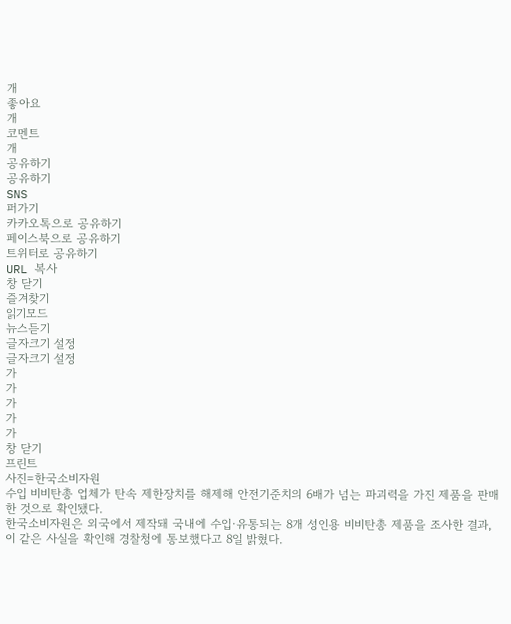개
좋아요
개
코멘트
개
공유하기
공유하기
SNS
퍼가기
카카오톡으로 공유하기
페이스북으로 공유하기
트위터로 공유하기
URL 복사
창 닫기
즐겨찾기
읽기모드
뉴스듣기
글자크기 설정
글자크기 설정
가
가
가
가
가
창 닫기
프린트
사진=한국소비자원
수입 비비탄총 업체가 탄속 제한장치를 해제해 안전기준치의 6배가 넘는 파괴력을 가진 제품을 판매한 것으로 확인됐다.
한국소비자원은 외국에서 제작돼 국내에 수입·유통되는 8개 성인용 비비탄총 제품을 조사한 결과, 이 같은 사실을 확인해 경찰청에 통보했다고 8일 밝혔다.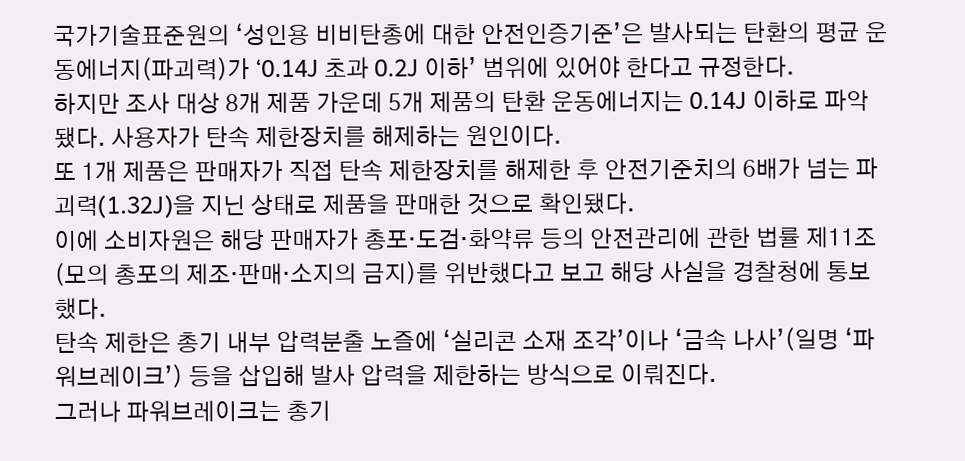국가기술표준원의 ‘성인용 비비탄총에 대한 안전인증기준’은 발사되는 탄환의 평균 운동에너지(파괴력)가 ‘0.14J 초과 0.2J 이하’ 범위에 있어야 한다고 규정한다.
하지만 조사 대상 8개 제품 가운데 5개 제품의 탄환 운동에너지는 0.14J 이하로 파악됐다. 사용자가 탄속 제한장치를 해제하는 원인이다.
또 1개 제품은 판매자가 직접 탄속 제한장치를 해제한 후 안전기준치의 6배가 넘는 파괴력(1.32J)을 지닌 상태로 제품을 판매한 것으로 확인됐다.
이에 소비자원은 해당 판매자가 총포·도검·화약류 등의 안전관리에 관한 법률 제11조(모의 총포의 제조·판매·소지의 금지)를 위반했다고 보고 해당 사실을 경찰청에 통보했다.
탄속 제한은 총기 내부 압력분출 노즐에 ‘실리콘 소재 조각’이나 ‘금속 나사’(일명 ‘파워브레이크’) 등을 삽입해 발사 압력을 제한하는 방식으로 이뤄진다.
그러나 파워브레이크는 총기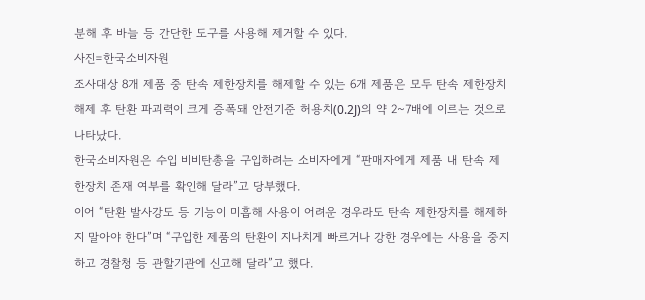분해 후 바늘 등 간단한 도구를 사용해 제거할 수 있다.
사진=한국소비자원
조사대상 8개 제품 중 탄속 제한장치를 해제할 수 있는 6개 제품은 모두 탄속 제한장치 해제 후 탄환 파괴력이 크게 증폭돼 안전기준 허용치(0.2J)의 약 2~7배에 이르는 것으로 나타났다.
한국소비자원은 수입 비비탄총을 구입하려는 소비자에게 “판매자에게 제품 내 탄속 제한장치 존재 여부를 확인해 달라”고 당부했다.
이어 “탄환 발사강도 등 기능이 미흡해 사용이 어려운 경우라도 탄속 제한장치를 해제하지 말아야 한다”며 “구입한 제품의 탄환이 지나치게 빠르거나 강한 경우에는 사용을 중지하고 경찰청 등 관할기관에 신고해 달라”고 했다.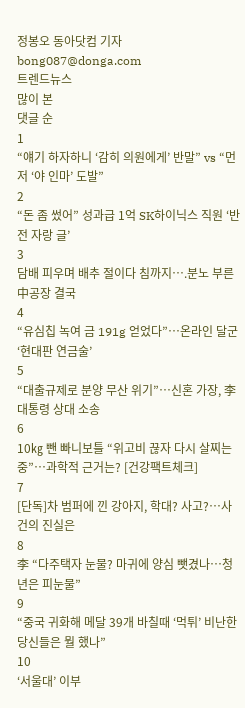정봉오 동아닷컴 기자 bong087@donga.com
트렌드뉴스
많이 본
댓글 순
1
“얘기 하자하니 ‘감히 의원에게’ 반말” vs “먼저 ‘야 인마’ 도발”
2
“돈 좀 썼어” 성과급 1억 SK하이닉스 직원 ‘반전 자랑 글’
3
담배 피우며 배추 절이다 침까지….분노 부른 中공장 결국
4
“유심칩 녹여 금 191g 얻었다”…온라인 달군 ‘현대판 연금술’
5
“대출규제로 분양 무산 위기”…신혼 가장, 李대통령 상대 소송
6
10㎏ 뺀 빠니보틀 “위고비 끊자 다시 살찌는 중”…과학적 근거는? [건강팩트체크]
7
[단독]차 범퍼에 낀 강아지, 학대? 사고?…사건의 진실은
8
李 “다주택자 눈물? 마귀에 양심 뺏겼나…청년은 피눈물”
9
“중국 귀화해 메달 39개 바칠때 ‘먹튀’ 비난한 당신들은 뭘 했나”
10
‘서울대’ 이부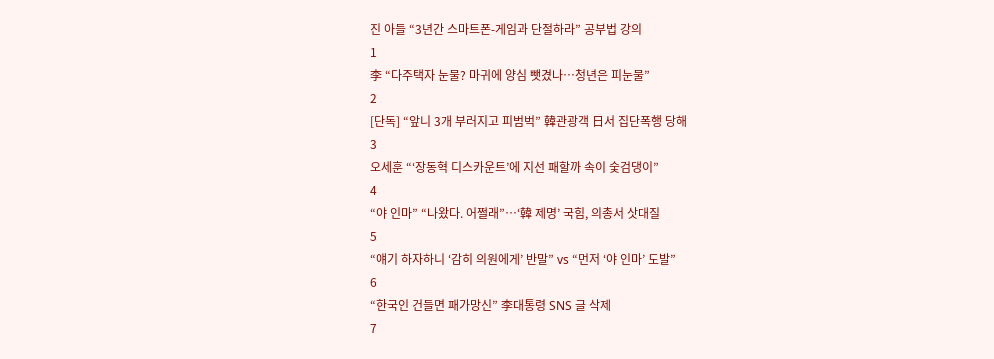진 아들 “3년간 스마트폰-게임과 단절하라” 공부법 강의
1
李 “다주택자 눈물? 마귀에 양심 뺏겼나…청년은 피눈물”
2
[단독] “앞니 3개 부러지고 피범벅” 韓관광객 日서 집단폭행 당해
3
오세훈 “‘장동혁 디스카운트’에 지선 패할까 속이 숯검댕이”
4
“야 인마” “나왔다. 어쩔래”…‘韓 제명’ 국힘, 의총서 삿대질
5
“얘기 하자하니 ‘감히 의원에게’ 반말” vs “먼저 ‘야 인마’ 도발”
6
“한국인 건들면 패가망신” 李대통령 SNS 글 삭제
7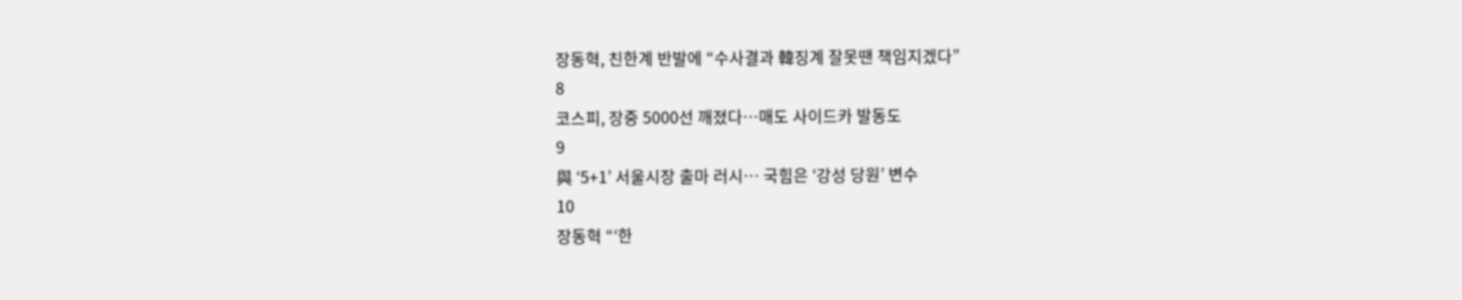장동혁, 친한계 반발에 “수사결과 韓징계 잘못땐 책임지겠다”
8
코스피, 장중 5000선 깨졌다…매도 사이드카 발동도
9
與 ‘5+1’ 서울시장 출마 러시… 국힘은 ‘강성 당원’ 변수
10
장동혁 “‘한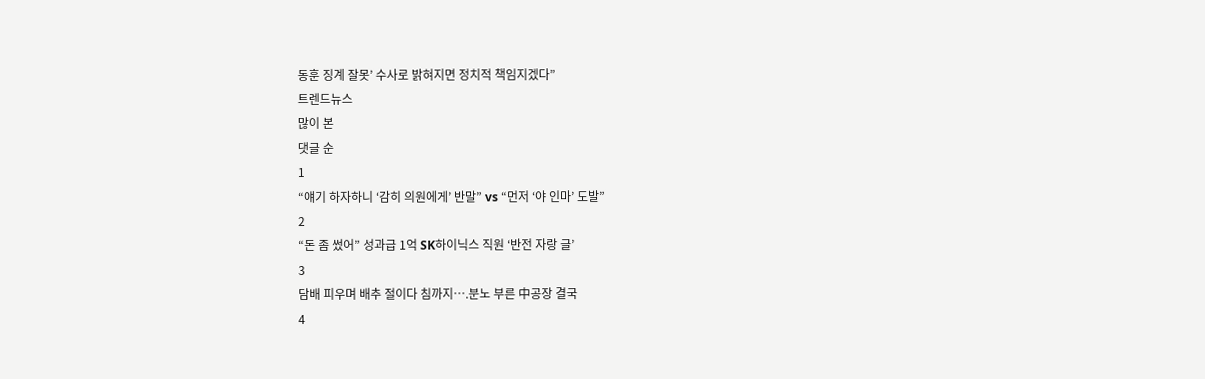동훈 징계 잘못’ 수사로 밝혀지면 정치적 책임지겠다”
트렌드뉴스
많이 본
댓글 순
1
“얘기 하자하니 ‘감히 의원에게’ 반말” vs “먼저 ‘야 인마’ 도발”
2
“돈 좀 썼어” 성과급 1억 SK하이닉스 직원 ‘반전 자랑 글’
3
담배 피우며 배추 절이다 침까지….분노 부른 中공장 결국
4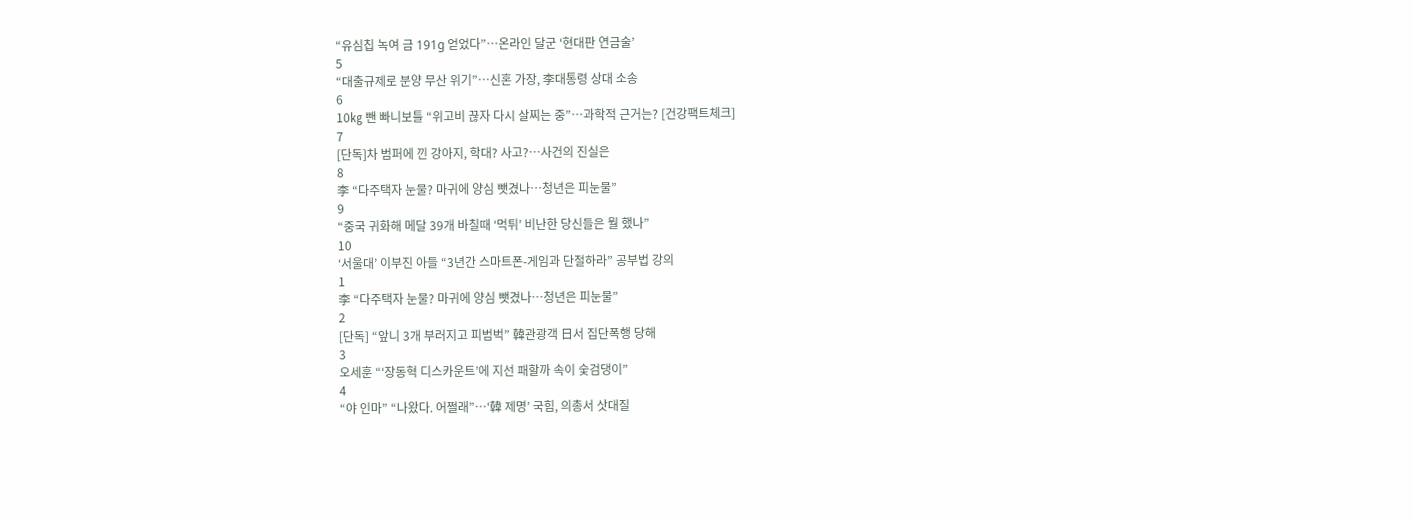“유심칩 녹여 금 191g 얻었다”…온라인 달군 ‘현대판 연금술’
5
“대출규제로 분양 무산 위기”…신혼 가장, 李대통령 상대 소송
6
10㎏ 뺀 빠니보틀 “위고비 끊자 다시 살찌는 중”…과학적 근거는? [건강팩트체크]
7
[단독]차 범퍼에 낀 강아지, 학대? 사고?…사건의 진실은
8
李 “다주택자 눈물? 마귀에 양심 뺏겼나…청년은 피눈물”
9
“중국 귀화해 메달 39개 바칠때 ‘먹튀’ 비난한 당신들은 뭘 했나”
10
‘서울대’ 이부진 아들 “3년간 스마트폰-게임과 단절하라” 공부법 강의
1
李 “다주택자 눈물? 마귀에 양심 뺏겼나…청년은 피눈물”
2
[단독] “앞니 3개 부러지고 피범벅” 韓관광객 日서 집단폭행 당해
3
오세훈 “‘장동혁 디스카운트’에 지선 패할까 속이 숯검댕이”
4
“야 인마” “나왔다. 어쩔래”…‘韓 제명’ 국힘, 의총서 삿대질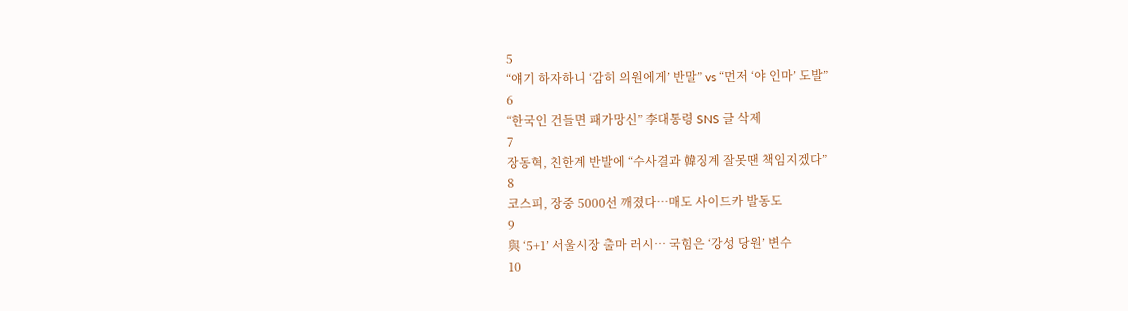5
“얘기 하자하니 ‘감히 의원에게’ 반말” vs “먼저 ‘야 인마’ 도발”
6
“한국인 건들면 패가망신” 李대통령 SNS 글 삭제
7
장동혁, 친한계 반발에 “수사결과 韓징계 잘못땐 책임지겠다”
8
코스피, 장중 5000선 깨졌다…매도 사이드카 발동도
9
與 ‘5+1’ 서울시장 출마 러시… 국힘은 ‘강성 당원’ 변수
10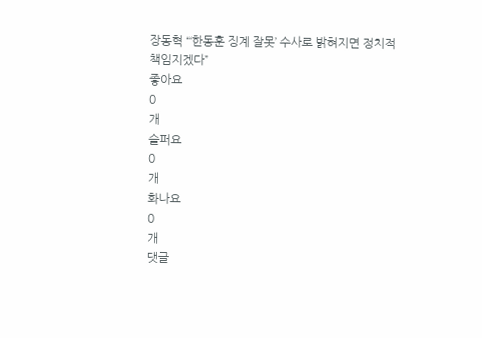장동혁 “‘한동훈 징계 잘못’ 수사로 밝혀지면 정치적 책임지겠다”
좋아요
0
개
슬퍼요
0
개
화나요
0
개
댓글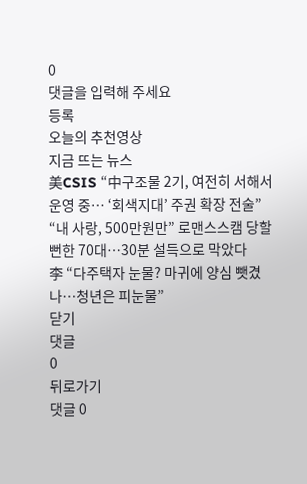0
댓글을 입력해 주세요
등록
오늘의 추천영상
지금 뜨는 뉴스
美CSIS “中구조물 2기, 여전히 서해서 운영 중… ‘회색지대’ 주권 확장 전술”
“내 사랑, 500만원만” 로맨스스캠 당할뻔한 70대…30분 설득으로 막았다
李 “다주택자 눈물? 마귀에 양심 뺏겼나…청년은 피눈물”
닫기
댓글
0
뒤로가기
댓글 0